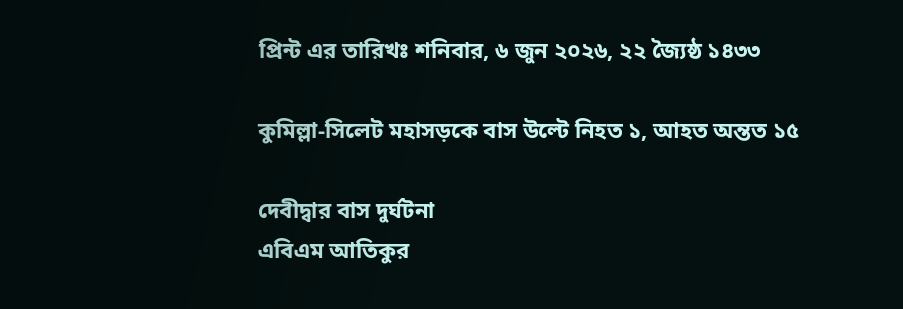প্রিন্ট এর তারিখঃ শনিবার, ৬ জুন ২০২৬, ২২ জ্যৈষ্ঠ ১৪৩৩

কুমিল্লা-সিলেট মহাসড়কে বাস উল্টে নিহত ১, আহত অন্তত ১৫

দেবীদ্বার বাস দুর্ঘটনা
এবিএম আতিকুর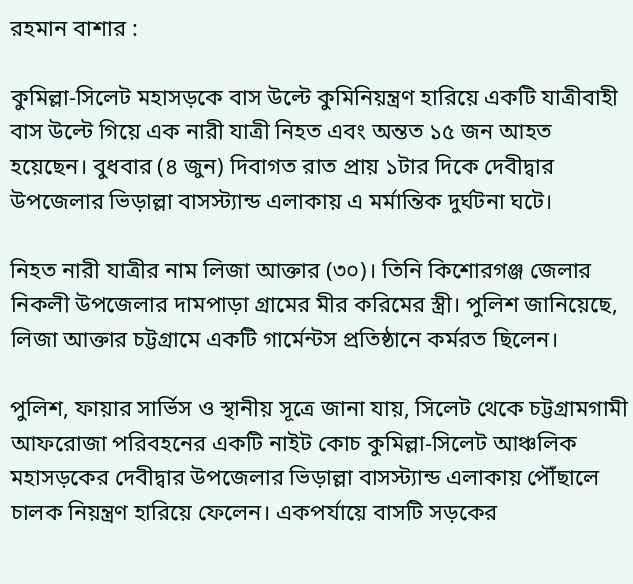রহমান বাশার :

কুমিল্লা-সিলেট মহাসড়কে বাস উল্টে কুমিনিয়ন্ত্রণ হারিয়ে একটি যাত্রীবাহী বাস উল্টে গিয়ে এক নারী যাত্রী নিহত এবং অন্তত ১৫ জন আহত হয়েছেন। বুধবার (৪ জুন) দিবাগত রাত প্রায় ১টার দিকে দেবীদ্বার উপজেলার ভিড়াল্লা বাসস্ট্যান্ড এলাকায় এ মর্মান্তিক দুর্ঘটনা ঘটে।

নিহত নারী যাত্রীর নাম লিজা আক্তার (৩০)। তিনি কিশোরগঞ্জ জেলার নিকলী উপজেলার দামপাড়া গ্রামের মীর করিমের স্ত্রী। পুলিশ জানিয়েছে, লিজা আক্তার চট্টগ্রামে একটি গার্মেন্টস প্রতিষ্ঠানে কর্মরত ছিলেন।

পুলিশ, ফায়ার সার্ভিস ও স্থানীয় সূত্রে জানা যায়, সিলেট থেকে চট্টগ্রামগামী আফরোজা পরিবহনের একটি নাইট কোচ কুমিল্লা-সিলেট আঞ্চলিক মহাসড়কের দেবীদ্বার উপজেলার ভিড়াল্লা বাসস্ট্যান্ড এলাকায় পৌঁছালে চালক নিয়ন্ত্রণ হারিয়ে ফেলেন। একপর্যায়ে বাসটি সড়কের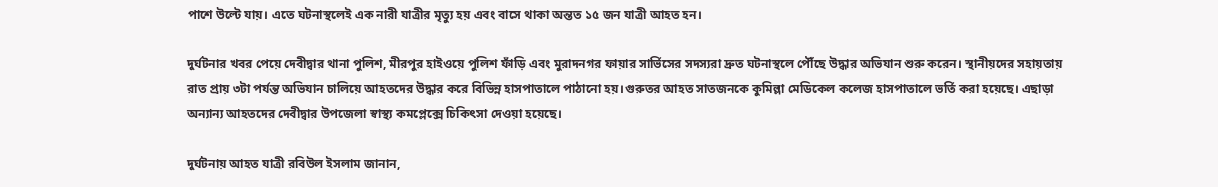পাশে উল্টে যায়। এতে ঘটনাস্থলেই এক নারী যাত্রীর মৃত্যু হয় এবং বাসে থাকা অন্তত ১৫ জন যাত্রী আহত হন।

দুর্ঘটনার খবর পেয়ে দেবীদ্বার থানা পুলিশ, মীরপুর হাইওয়ে পুলিশ ফাঁড়ি এবং মুরাদনগর ফায়ার সার্ভিসের সদস্যরা দ্রুত ঘটনাস্থলে পৌঁছে উদ্ধার অভিযান শুরু করেন। স্থানীয়দের সহায়তায় রাত প্রায় ৩টা পর্যন্ত অভিযান চালিয়ে আহতদের উদ্ধার করে বিভিন্ন হাসপাতালে পাঠানো হয়।গুরুতর আহত সাতজনকে কুমিল্লা মেডিকেল কলেজ হাসপাতালে ভর্তি করা হয়েছে। এছাড়া অন্যান্য আহতদের দেবীদ্বার উপজেলা স্বাস্থ্য কমপ্লেক্সে চিকিৎসা দেওয়া হয়েছে।

দুর্ঘটনায় আহত যাত্রী রবিউল ইসলাম জানান,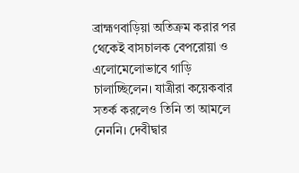ব্রাহ্মণবাড়িয়া অতিক্রম করার পর থেকেই বাসচালক বেপরোয়া ও এলোমেলোভাবে গাড়ি চালাচ্ছিলেন। যাত্রীরা কয়েকবার সতর্ক করলেও তিনি তা আমলে নেননি। দেবীদ্বার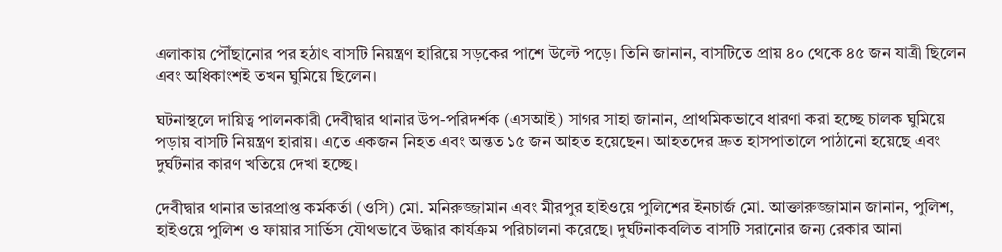এলাকায় পৌঁছানোর পর হঠাৎ বাসটি নিয়ন্ত্রণ হারিয়ে সড়কের পাশে উল্টে পড়ে। তিনি জানান, বাসটিতে প্রায় ৪০ থেকে ৪৫ জন যাত্রী ছিলেন এবং অধিকাংশই তখন ঘুমিয়ে ছিলেন।

ঘটনাস্থলে দায়িত্ব পালনকারী দেবীদ্বার থানার উপ-পরিদর্শক (এসআই) সাগর সাহা জানান, প্রাথমিকভাবে ধারণা করা হচ্ছে চালক ঘুমিয়ে পড়ায় বাসটি নিয়ন্ত্রণ হারায়। এতে একজন নিহত এবং অন্তত ১৫ জন আহত হয়েছেন। আহতদের দ্রুত হাসপাতালে পাঠানো হয়েছে এবং দুর্ঘটনার কারণ খতিয়ে দেখা হচ্ছে।

দেবীদ্বার থানার ভারপ্রাপ্ত কর্মকর্তা (ওসি) মো. মনিরুজ্জামান এবং মীরপুর হাইওয়ে পুলিশের ইনচার্জ মো. আক্তারুজ্জামান জানান, পুলিশ, হাইওয়ে পুলিশ ও ফায়ার সার্ভিস যৌথভাবে উদ্ধার কার্যক্রম পরিচালনা করেছে। দুর্ঘটনাকবলিত বাসটি সরানোর জন্য রেকার আনা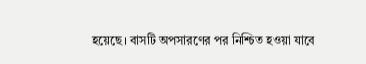হয়েছে। বাসটি অপসারণের পর নিশ্চিত হওয়া যাবে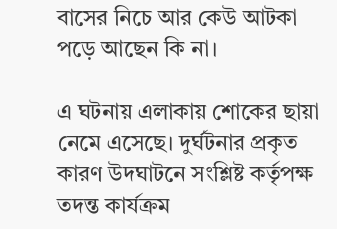বাসের নিচে আর কেউ আটকা পড়ে আছেন কি না।

এ ঘটনায় এলাকায় শোকের ছায়া নেমে এসেছে। দুর্ঘটনার প্রকৃত কারণ উদঘাটনে সংশ্লিষ্ট কর্তৃপক্ষ তদন্ত কার্যক্রম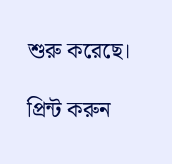শুরু করেছে।

প্রিন্ট করুন